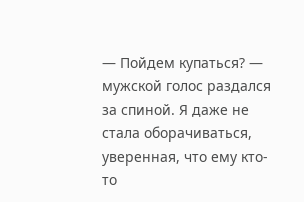— Пойдем купаться? — мужской голос раздался за спиной. Я даже не стала оборачиваться, уверенная, что ему кто-то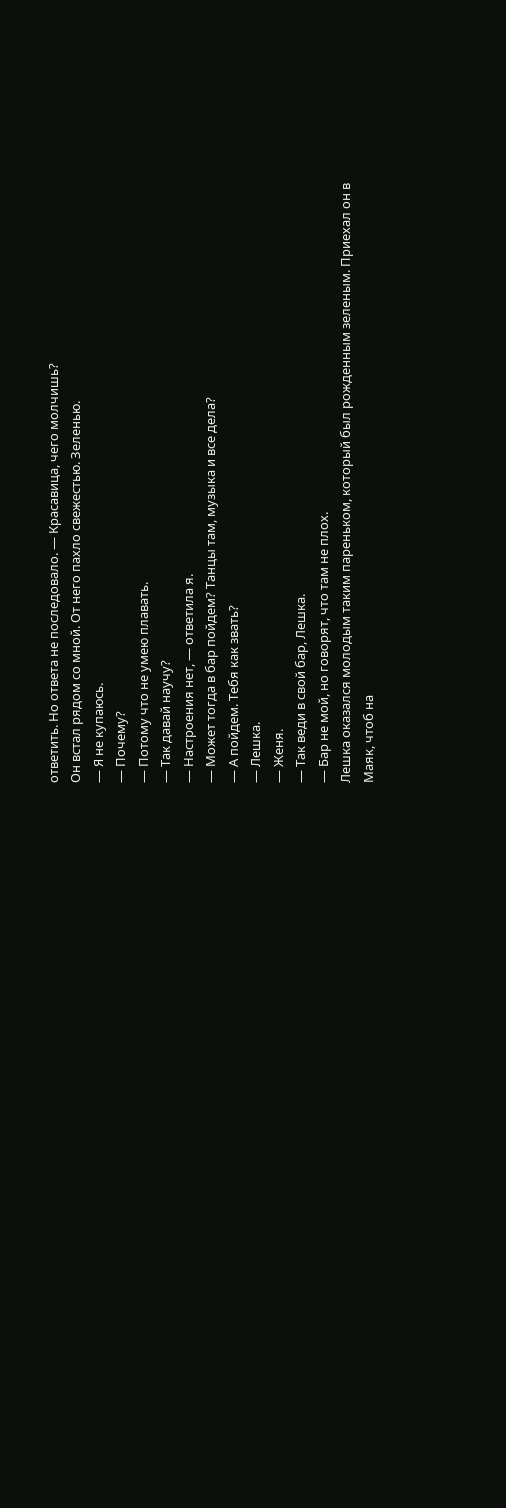ответить. Но ответа не последовало. — Красавица, чего молчишь?
Он встал рядом со мной. От него пахло свежестью. Зеленью.
— Я не купаюсь.
— Почему?
— Потому что не умею плавать.
— Так давай научу?
— Настроения нет, — ответила я.
— Может тогда в бар пойдем? Танцы там, музыка и все дела?
— А пойдем. Тебя как звать?
— Лешка.
— Женя.
— Так веди в свой бар, Лешка.
— Бар не мой, но говорят, что там не плох.
Лешка оказался молодым таким пареньком, который был рожденным зеленым. Приехал он в Маяк, чтоб на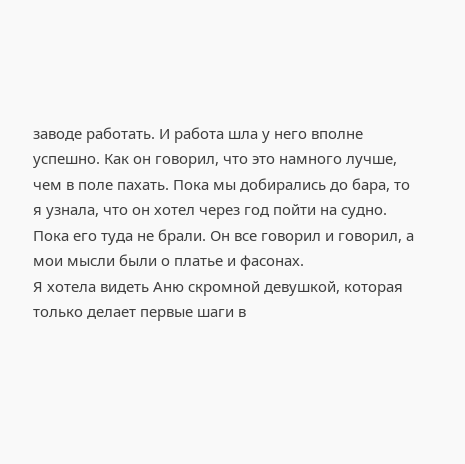заводе работать. И работа шла у него вполне успешно. Как он говорил, что это намного лучше, чем в поле пахать. Пока мы добирались до бара, то я узнала, что он хотел через год пойти на судно. Пока его туда не брали. Он все говорил и говорил, а мои мысли были о платье и фасонах.
Я хотела видеть Аню скромной девушкой, которая только делает первые шаги в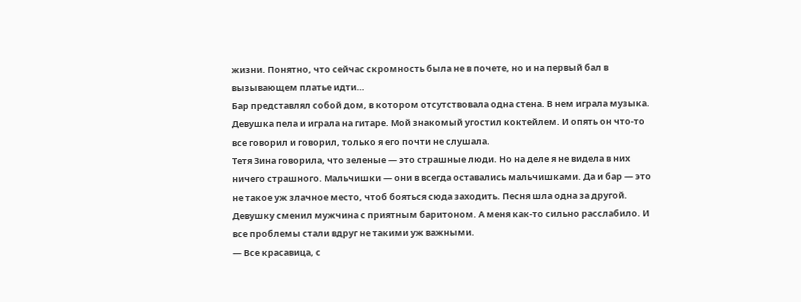жизни. Понятно, что сейчас скромность была не в почете, но и на первый бал в вызывающем платье идти…
Бар представлял собой дом, в котором отсутствовала одна стена. В нем играла музыка. Девушка пела и играла на гитаре. Мой знакомый угостил коктейлем. И опять он что-то все говорил и говорил, только я его почти не слушала.
Тетя Зина говорила, что зеленые — это страшные люди. Но на деле я не видела в них ничего страшного. Мальчишки — они в всегда оставались мальчишками. Да и бар — это не такое уж злачное место, чтоб бояться сюда заходить. Песня шла одна за другой. Девушку сменил мужчина с приятным баритоном. А меня как-то сильно расслабило. И все проблемы стали вдруг не такими уж важными.
— Все красавица, с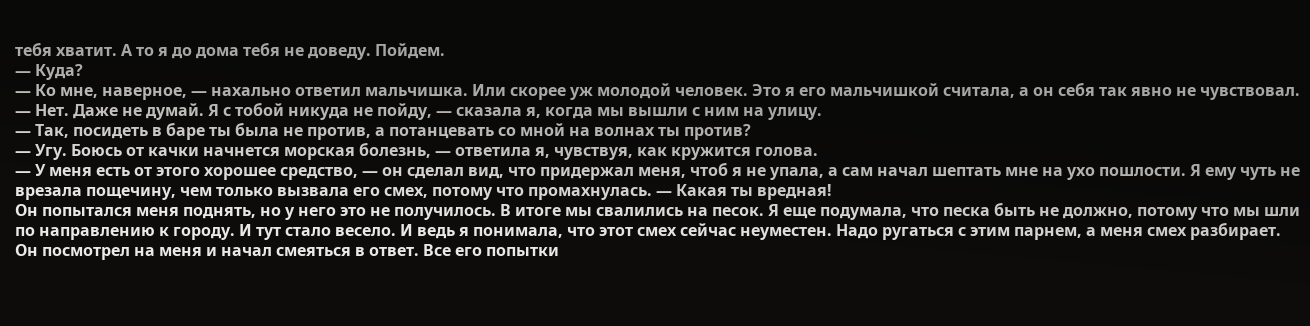тебя хватит. А то я до дома тебя не доведу. Пойдем.
— Куда?
— Ко мне, наверное, — нахально ответил мальчишка. Или скорее уж молодой человек. Это я его мальчишкой считала, а он себя так явно не чувствовал.
— Нет. Даже не думай. Я с тобой никуда не пойду, — сказала я, когда мы вышли с ним на улицу.
— Так, посидеть в баре ты была не против, а потанцевать со мной на волнах ты против?
— Угу. Боюсь от качки начнется морская болезнь, — ответила я, чувствуя, как кружится голова.
— У меня есть от этого хорошее средство, — он сделал вид, что придержал меня, чтоб я не упала, а сам начал шептать мне на ухо пошлости. Я ему чуть не врезала пощечину, чем только вызвала его смех, потому что промахнулась. — Какая ты вредная!
Он попытался меня поднять, но у него это не получилось. В итоге мы свалились на песок. Я еще подумала, что песка быть не должно, потому что мы шли по направлению к городу. И тут стало весело. И ведь я понимала, что этот смех сейчас неуместен. Надо ругаться с этим парнем, а меня смех разбирает. Он посмотрел на меня и начал смеяться в ответ. Все его попытки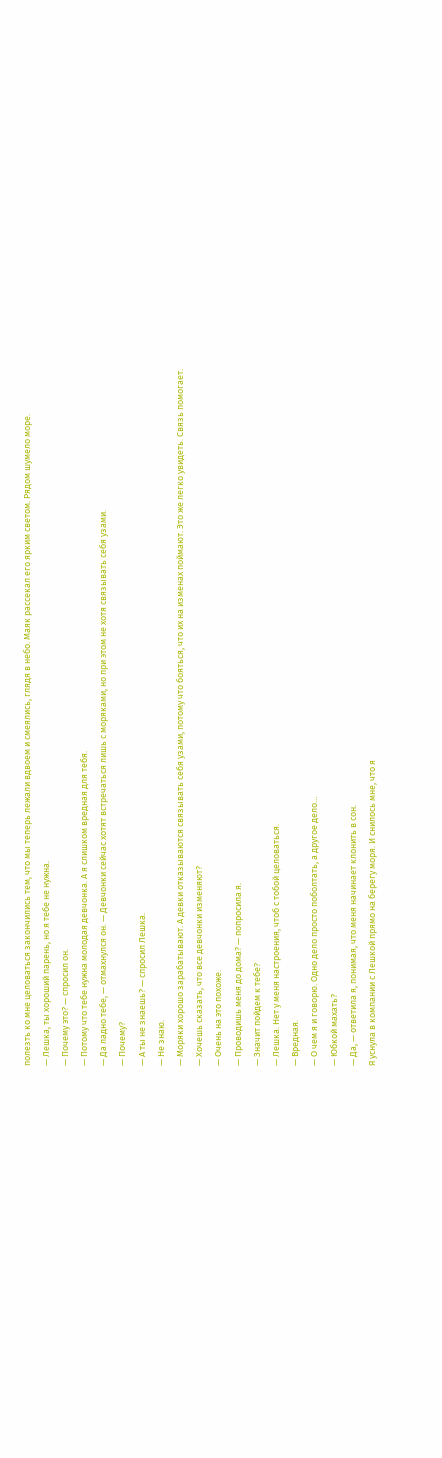полезть ко мне целоваться закончились тем, что мы теперь лежали вдвоем и смеялись, глядя в небо. Маяк рассекал его ярким светом. Рядом шумело море.
— Лешка, ты хороший парень, но я тебе не нужна.
— Почему это? — спросил он.
— Потому что тебе нужна молодая девчонка. А я слишком вредная для тебя.
— Да ладно тебе, — отмахнулся он. — Девчонки сейчас хотят встречаться лишь с моряками, но при этом не хотя связывать себя узами.
— Почему?
— А ты не знаешь? — спросил Лешка.
— Не знаю.
— Моряки хорошо зарабатывают. А девки отказываются связывать себя узами, потому что бояться, что их на изменах поймают. Это же легко увидеть. Связь помогает.
— Хочешь сказать, что все девчонки изменяют?
— Очень на это похоже.
— Проводишь меня до дома? — попросила я.
— Значит пойдем к тебе?
— Лешка. Нет у меня настроения, чтоб с тобой целоваться.
— Вредная.
— О чем я и говорю. Одно дело просто поболтать, а другое дело…
— Юбкой махать?
— Да, — ответила я, понимая, что меня начинает клонить в сон.
Я уснула в компании с Лешкой прямо на берегу моря. И снилось мне, что я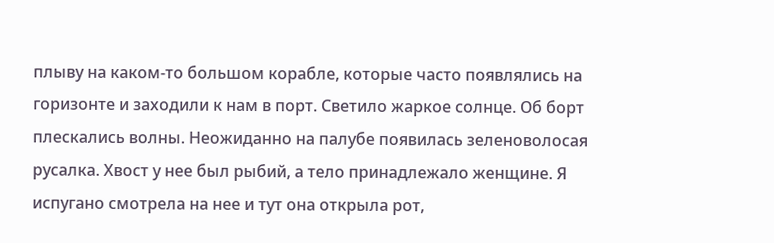плыву на каком-то большом корабле, которые часто появлялись на горизонте и заходили к нам в порт. Светило жаркое солнце. Об борт плескались волны. Неожиданно на палубе появилась зеленоволосая русалка. Хвост у нее был рыбий, а тело принадлежало женщине. Я испугано смотрела на нее и тут она открыла рот,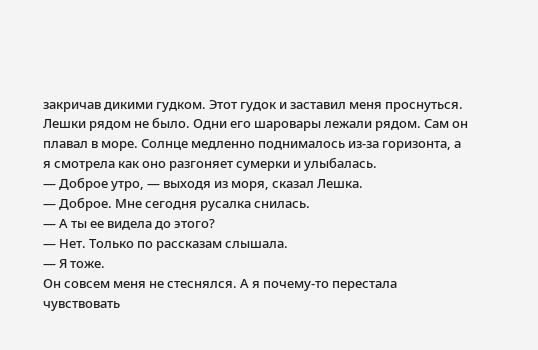закричав дикими гудком. Этот гудок и заставил меня проснуться.
Лешки рядом не было. Одни его шаровары лежали рядом. Сам он плавал в море. Солнце медленно поднималось из-за горизонта, а я смотрела как оно разгоняет сумерки и улыбалась.
— Доброе утро, — выходя из моря, сказал Лешка.
— Доброе. Мне сегодня русалка снилась.
— А ты ее видела до этого?
— Нет. Только по рассказам слышала.
— Я тоже.
Он совсем меня не стеснялся. А я почему-то перестала чувствовать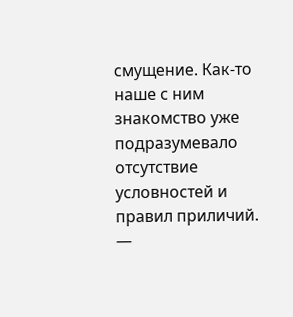смущение. Как-то наше с ним знакомство уже подразумевало отсутствие условностей и правил приличий.
—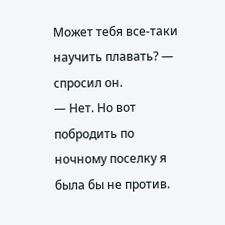Может тебя все-таки научить плавать? — спросил он.
— Нет. Но вот побродить по ночному поселку я была бы не против.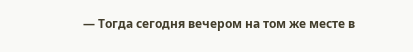— Тогда сегодня вечером на том же месте в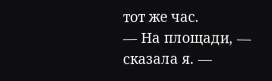тот же час.
— На площади, — сказала я. —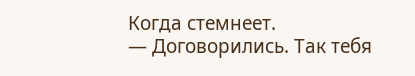Когда стемнеет.
— Договорились. Так тебя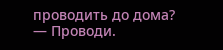проводить до дома?
— Проводи.